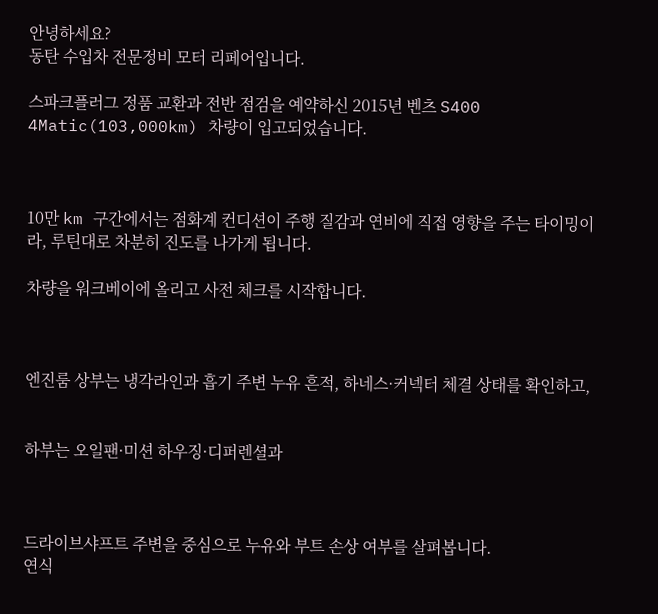안녕하세요?
동탄 수입차 전문정비 모터 리페어입니다.

스파크플러그 정품 교환과 전반 점검을 예약하신 2015년 벤츠 S400 4Matic(103,000km) 차량이 입고되었습니다.



10만 km 구간에서는 점화계 컨디션이 주행 질감과 연비에 직접 영향을 주는 타이밍이라, 루틴대로 차분히 진도를 나가게 됩니다.

차량을 워크베이에 올리고 사전 체크를 시작합니다.



엔진룸 상부는 냉각라인과 흡기 주변 누유 흔적, 하네스·커넥터 체결 상태를 확인하고,


하부는 오일팬·미션 하우징·디퍼렌셜과



드라이브샤프트 주변을 중심으로 누유와 부트 손상 여부를 살펴봅니다.
연식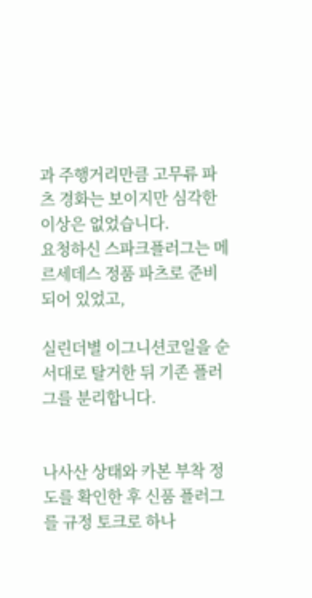과 주행거리만큼 고무류 파츠 경화는 보이지만 심각한 이상은 없었습니다.
요청하신 스파크플러그는 메르세데스 정품 파츠로 준비되어 있었고,

실린더별 이그니션코일을 순서대로 탈거한 뒤 기존 플러그를 분리합니다.


나사산 상태와 카본 부착 정도를 확인한 후 신품 플러그를 규정 토크로 하나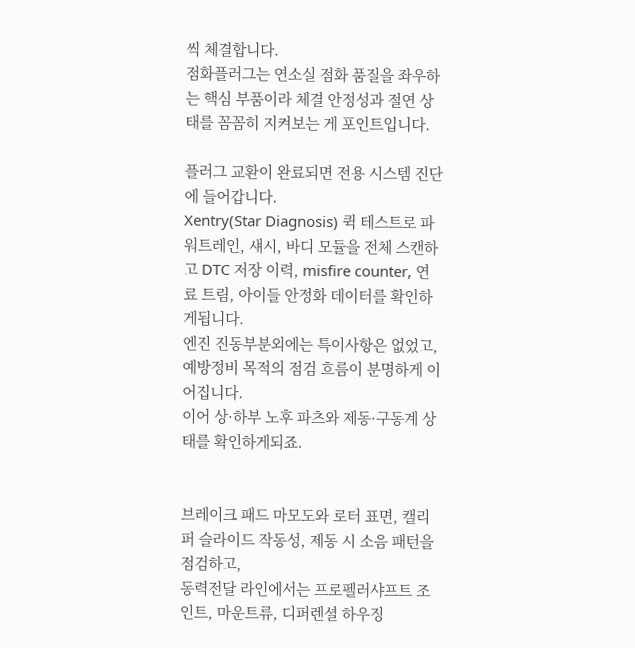씩 체결합니다.
점화플러그는 연소실 점화 품질을 좌우하는 핵심 부품이라 체결 안정성과 절연 상태를 꼼꼼히 지켜보는 게 포인트입니다.

플러그 교환이 완료되면 전용 시스템 진단에 들어갑니다.
Xentry(Star Diagnosis) 퀵 테스트로 파워트레인, 섀시, 바디 모듈을 전체 스캔하고 DTC 저장 이력, misfire counter, 연료 트림, 아이들 안정화 데이터를 확인하게됩니다.
엔진 진동부분외에는 특이사항은 없었고, 예방정비 목적의 점검 흐름이 분명하게 이어집니다.
이어 상·하부 노후 파츠와 제동·구동계 상태를 확인하게되죠.


브레이크 패드 마모도와 로터 표면, 캘리퍼 슬라이드 작동성, 제동 시 소음 패턴을 점검하고,
동력전달 라인에서는 프로펠러샤프트 조인트, 마운트류, 디퍼렌셜 하우징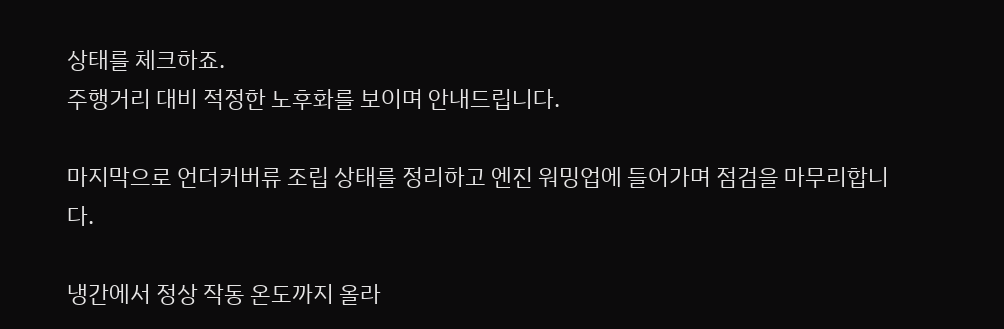상태를 체크하죠.
주행거리 대비 적정한 노후화를 보이며 안내드립니다.

마지막으로 언더커버류 조립 상태를 정리하고 엔진 워밍업에 들어가며 점검을 마무리합니다.

냉간에서 정상 작동 온도까지 올라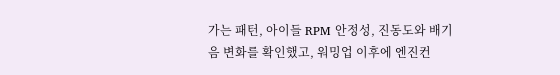가는 패턴, 아이들 RPM 안정성, 진동도와 배기음 변화를 확인했고, 워밍업 이후에 엔진컨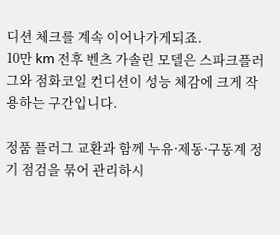디션 체크를 계속 이어나가게되죠.
10만 km 전후 벤츠 가솔린 모델은 스파크플러그와 점화코일 컨디션이 성능 체감에 크게 작용하는 구간입니다.

정품 플러그 교환과 함께 누유·제동·구동계 정기 점검을 묶어 관리하시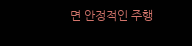면 안정적인 주행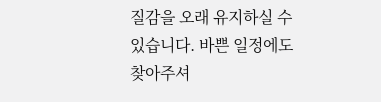질감을 오래 유지하실 수 있습니다. 바쁜 일정에도 찾아주셔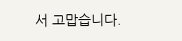서 고맙습니다.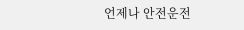언제나 안전운전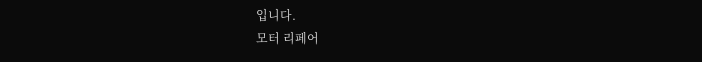입니다.
모터 리페어